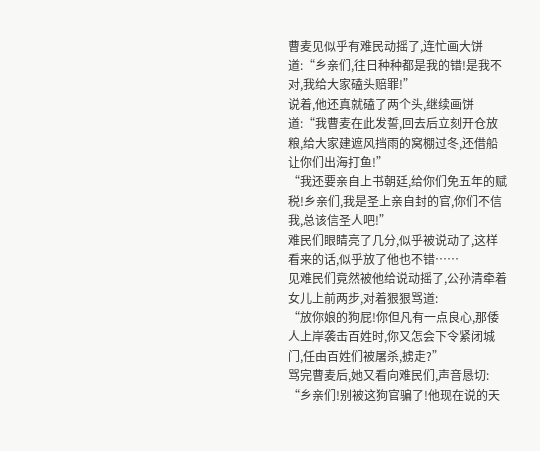曹麦见似乎有难民动摇了,连忙画大饼道:“乡亲们,往日种种都是我的错!是我不对,我给大家磕头赔罪!”
说着,他还真就磕了两个头,继续画饼道:“我曹麦在此发誓,回去后立刻开仓放粮,给大家建遮风挡雨的窝棚过冬,还借船让你们出海打鱼!”
“我还要亲自上书朝廷,给你们免五年的赋税!乡亲们,我是圣上亲自封的官,你们不信我,总该信圣人吧!”
难民们眼睛亮了几分,似乎被说动了,这样看来的话,似乎放了他也不错……
见难民们竟然被他给说动摇了,公孙清牵着女儿上前两步,对着狠狠骂道:
“放你娘的狗屁!你但凡有一点良心,那倭人上岸袭击百姓时,你又怎会下令紧闭城门,任由百姓们被屠杀,掳走?”
骂完曹麦后,她又看向难民们,声音恳切:
“乡亲们!别被这狗官骗了!他现在说的天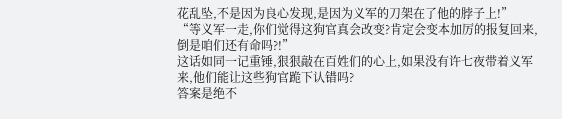花乱坠,不是因为良心发现,是因为义军的刀架在了他的脖子上!”
“等义军一走,你们觉得这狗官真会改变?肯定会变本加厉的报复回来,倒是咱们还有命吗?!”
这话如同一记重锤,狠狠敲在百姓们的心上,如果没有许七夜带着义军来,他们能让这些狗官跪下认错吗?
答案是绝不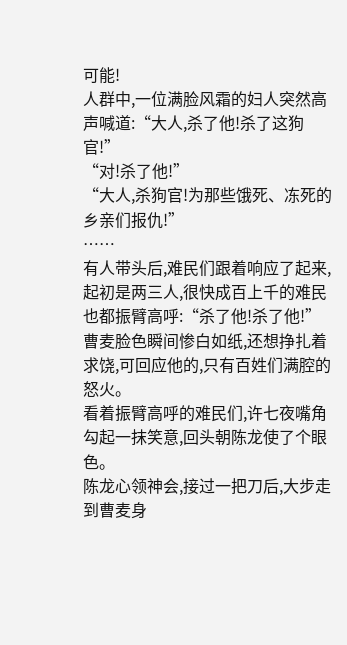可能!
人群中,一位满脸风霜的妇人突然高声喊道:“大人,杀了他!杀了这狗官!”
“对!杀了他!”
“大人,杀狗官!为那些饿死、冻死的乡亲们报仇!”
……
有人带头后,难民们跟着响应了起来,起初是两三人,很快成百上千的难民也都振臂高呼:“杀了他!杀了他!”
曹麦脸色瞬间惨白如纸,还想挣扎着求饶,可回应他的,只有百姓们满腔的怒火。
看着振臂高呼的难民们,许七夜嘴角勾起一抹笑意,回头朝陈龙使了个眼色。
陈龙心领神会,接过一把刀后,大步走到曹麦身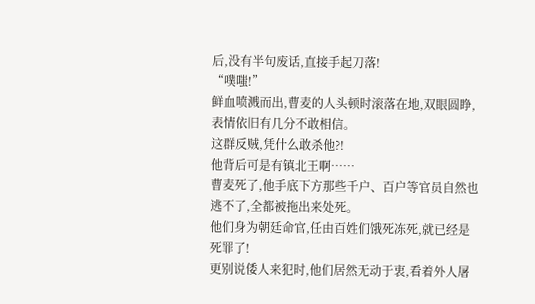后,没有半句废话,直接手起刀落!
“噗嗤!”
鲜血喷溅而出,曹麦的人头顿时滚落在地,双眼圆睁,表情依旧有几分不敢相信。
这群反贼,凭什么敢杀他?!
他背后可是有镇北王啊……
曹麦死了,他手底下方那些千户、百户等官员自然也逃不了,全都被拖出来处死。
他们身为朝廷命官,任由百姓们饿死冻死,就已经是死罪了!
更别说倭人来犯时,他们居然无动于衷,看着外人屠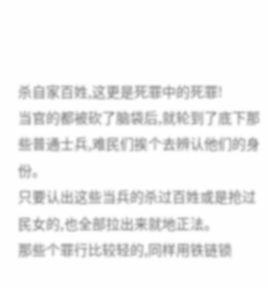杀自家百姓,这更是死罪中的死罪!
当官的都被砍了脑袋后,就轮到了底下那些普通士兵,难民们挨个去辨认他们的身份。
只要认出这些当兵的杀过百姓或是抢过民女的,也全部拉出来就地正法。
那些个罪行比较轻的,同样用铁链锁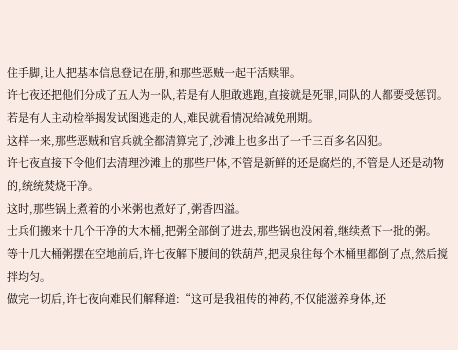住手脚,让人把基本信息登记在册,和那些恶贼一起干活赎罪。
许七夜还把他们分成了五人为一队,若是有人胆敢逃跑,直接就是死罪,同队的人都要受惩罚。
若是有人主动检举揭发试图逃走的人,难民就看情况给减免刑期。
这样一来,那些恶贼和官兵就全都清算完了,沙滩上也多出了一千三百多名囚犯。
许七夜直接下令他们去清理沙滩上的那些尸体,不管是新鲜的还是腐烂的,不管是人还是动物的,统统焚烧干净。
这时,那些锅上煮着的小米粥也煮好了,粥香四溢。
士兵们搬来十几个干净的大木桶,把粥全部倒了进去,那些锅也没闲着,继续煮下一批的粥。
等十几大桶粥摆在空地前后,许七夜解下腰间的铁葫芦,把灵泉往每个木桶里都倒了点,然后搅拌均匀。
做完一切后,许七夜向难民们解释道:“这可是我祖传的神药,不仅能滋养身体,还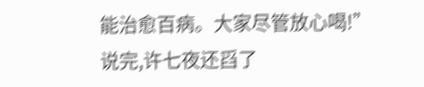能治愈百病。大家尽管放心喝!”
说完,许七夜还舀了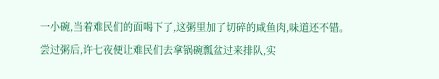一小碗,当着难民们的面喝下了,这粥里加了切碎的咸鱼肉,味道还不错。
尝过粥后,许七夜便让难民们去拿锅碗瓢盆过来排队,实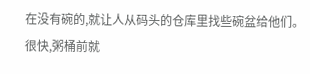在没有碗的,就让人从码头的仓库里找些碗盆给他们。
很快,粥桶前就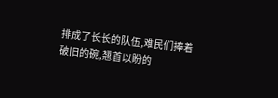排成了长长的队伍,难民们捧着破旧的碗,翘首以盼的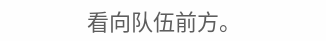看向队伍前方。